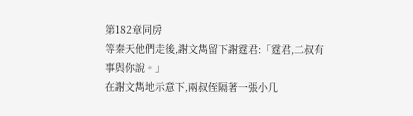第182章同房
等秦天他們走後,謝文雋留下謝霆君:「霆君,二叔有事與你說。」
在謝文雋地示意下,兩叔侄隔著一張小几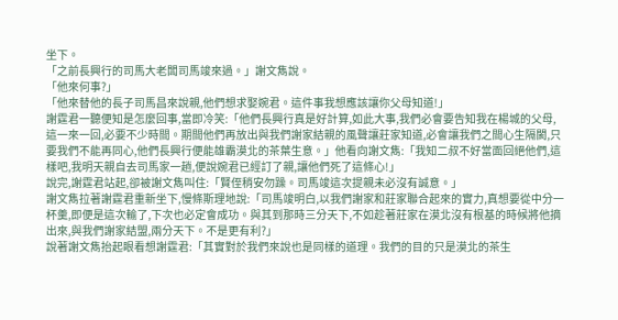坐下。
「之前長興行的司馬大老闆司馬竣來過。」謝文雋說。
「他來何事?」
「他來替他的長子司馬昌來說親,他們想求娶婉君。這件事我想應該讓你父母知道!」
謝霆君一聽便知是怎麼回事,當即冷笑:「他們長興行真是好計算,如此大事,我們必會要告知我在楊城的父母,這一來一回,必要不少時間。期間他們再放出與我們謝家結親的風聲讓莊家知道,必會讓我們之間心生隔閡,只要我們不能再同心,他們長興行便能雄霸漠北的茶葉生意。」他看向謝文雋:「我知二叔不好當面回絕他們,這樣吧,我明天親自去司馬家一趟,便說婉君已經訂了親,讓他們死了這條心!」
說完,謝霆君站起,卻被謝文雋叫住:「賢侄稍安勿躁。司馬竣這次提親未必沒有誠意。」
謝文雋拉著謝霆君重新坐下,慢條斯理地說:「司馬竣明白,以我們謝家和莊家聯合起來的實力,真想要從中分一杯羹,即便是這次輸了,下次也必定會成功。與其到那時三分天下,不如趁著莊家在漠北沒有根基的時候將他摘出來,與我們謝家結盟,兩分天下。不是更有利?」
說著謝文雋抬起眼看想謝霆君:「其實對於我們來說也是同樣的道理。我們的目的只是漠北的茶生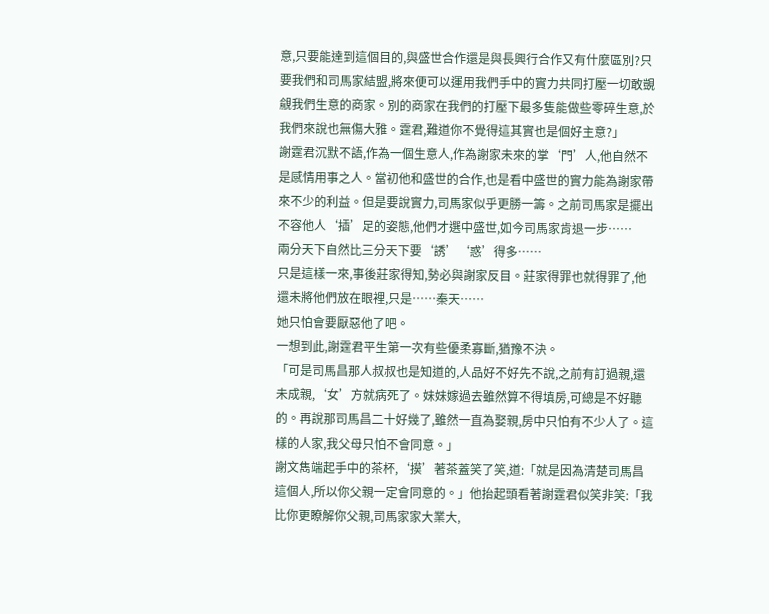意,只要能達到這個目的,與盛世合作還是與長興行合作又有什麼區別?只要我們和司馬家結盟,將來便可以運用我們手中的實力共同打壓一切敢覬覦我們生意的商家。別的商家在我們的打壓下最多隻能做些零碎生意,於我們來說也無傷大雅。霆君,難道你不覺得這其實也是個好主意?」
謝霆君沉默不語,作為一個生意人,作為謝家未來的掌‘門’人,他自然不是感情用事之人。當初他和盛世的合作,也是看中盛世的實力能為謝家帶來不少的利益。但是要說實力,司馬家似乎更勝一籌。之前司馬家是擺出不容他人‘插’足的姿態,他們才選中盛世,如今司馬家肯退一步……
兩分天下自然比三分天下要‘誘’‘惑’得多……
只是這樣一來,事後莊家得知,勢必與謝家反目。莊家得罪也就得罪了,他還未將他們放在眼裡,只是……秦天……
她只怕會要厭惡他了吧。
一想到此,謝霆君平生第一次有些優柔寡斷,猶豫不決。
「可是司馬昌那人叔叔也是知道的,人品好不好先不說,之前有訂過親,還未成親,‘女’方就病死了。妹妹嫁過去雖然算不得填房,可總是不好聽的。再說那司馬昌二十好幾了,雖然一直為娶親,房中只怕有不少人了。這樣的人家,我父母只怕不會同意。」
謝文雋端起手中的茶杯,‘摸’著茶蓋笑了笑,道:「就是因為清楚司馬昌這個人,所以你父親一定會同意的。」他抬起頭看著謝霆君似笑非笑:「我比你更瞭解你父親,司馬家家大業大,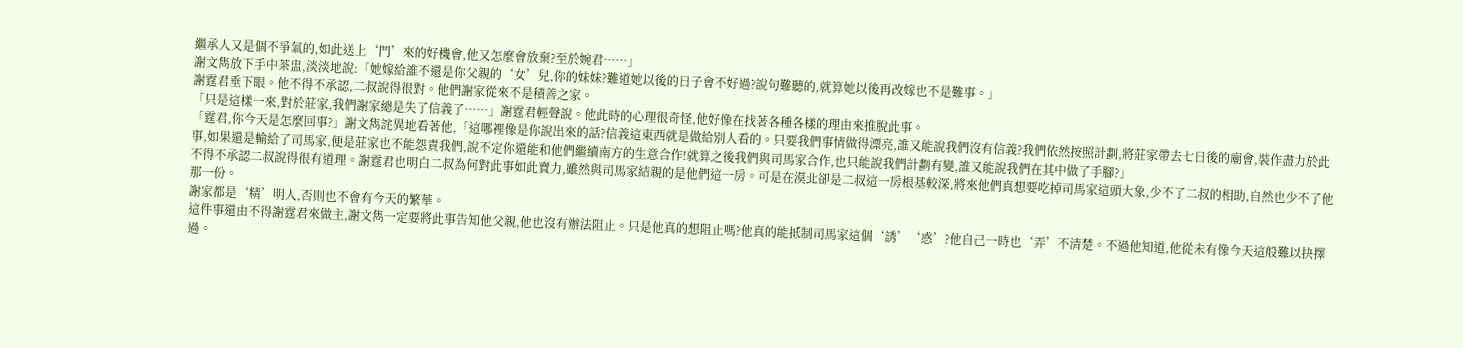繼承人又是個不爭氣的,如此送上‘門’來的好機會,他又怎麼會放棄?至於婉君……」
謝文雋放下手中茶盅,淡淡地說:「她嫁給誰不還是你父親的‘女’兒,你的妹妹?難道她以後的日子會不好過?說句難聽的,就算她以後再改嫁也不是難事。」
謝霆君垂下眼。他不得不承認,二叔說得很對。他們謝家從來不是積善之家。
「只是這樣一來,對於莊家,我們謝家總是失了信義了……」謝霆君輕聲說。他此時的心理很奇怪,他好像在找著各種各樣的理由來推脫此事。
「霆君,你今天是怎麼回事?」謝文雋詫異地看著他,「這哪裡像是你說出來的話?信義這東西就是做給別人看的。只要我們事情做得漂亮,誰又能說我們沒有信義?我們依然按照計劃,將莊家帶去七日後的廟會,裝作盡力於此事,如果還是輸給了司馬家,便是莊家也不能怨責我們,說不定你還能和他們繼續南方的生意合作!就算之後我們與司馬家合作,也只能說我們計劃有變,誰又能說我們在其中做了手腳?」
不得不承認二叔說得很有道理。謝霆君也明白二叔為何對此事如此賣力,雖然與司馬家結親的是他們這一房。可是在漠北卻是二叔這一房根基較深,將來他們真想要吃掉司馬家這頭大象,少不了二叔的相助,自然也少不了他那一份。
謝家都是‘精’明人,否則也不會有今天的繁華。
這件事還由不得謝霆君來做主,謝文雋一定要將此事告知他父親,他也沒有辦法阻止。只是他真的想阻止嗎?他真的能抵制司馬家這個‘誘’‘惑’?他自己一時也‘弄’不清楚。不過他知道,他從未有像今天這般難以抉擇過。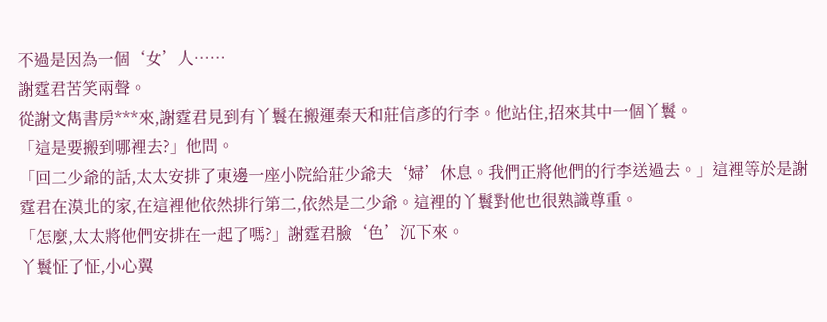不過是因為一個‘女’人……
謝霆君苦笑兩聲。
從謝文雋書房***來,謝霆君見到有丫鬟在搬運秦天和莊信彥的行李。他站住,招來其中一個丫鬟。
「這是要搬到哪裡去?」他問。
「回二少爺的話,太太安排了東邊一座小院給莊少爺夫‘婦’休息。我們正將他們的行李送過去。」這裡等於是謝霆君在漠北的家,在這裡他依然排行第二,依然是二少爺。這裡的丫鬟對他也很熟識尊重。
「怎麼,太太將他們安排在一起了嗎?」謝霆君臉‘色’沉下來。
丫鬟怔了怔,小心翼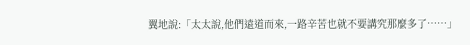翼地說:「太太說,他們遠道而來,一路辛苦也就不要講究那麼多了……」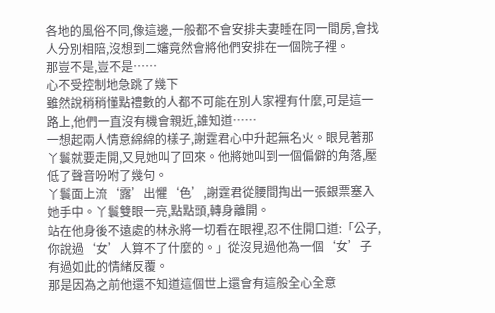各地的風俗不同,像這邊,一般都不會安排夫妻睡在同一間房,會找人分別相陪,沒想到二嬸竟然會將他們安排在一個院子裡。
那豈不是,豈不是……
心不受控制地急跳了幾下
雖然說稍稍懂點禮數的人都不可能在別人家裡有什麼,可是這一路上,他們一直沒有機會親近,誰知道……
一想起兩人情意綿綿的樣子,謝霆君心中升起無名火。眼見著那丫鬟就要走開,又見她叫了回來。他將她叫到一個偏僻的角落,壓低了聲音吩咐了幾句。
丫鬟面上流‘露’出懼‘色’,謝霆君從腰間掏出一張銀票塞入她手中。丫鬟雙眼一亮,點點頭,轉身離開。
站在他身後不遠處的林永將一切看在眼裡,忍不住開口道:「公子,你說過‘女’人算不了什麼的。」從沒見過他為一個‘女’子有過如此的情緒反覆。
那是因為之前他還不知道這個世上還會有這般全心全意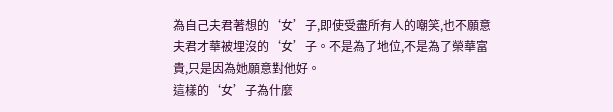為自己夫君著想的‘女’子,即使受盡所有人的嘲笑,也不願意夫君才華被埋沒的‘女’子。不是為了地位,不是為了榮華富貴,只是因為她願意對他好。
這樣的‘女’子為什麼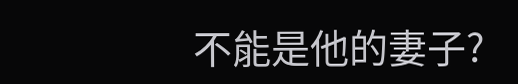不能是他的妻子?